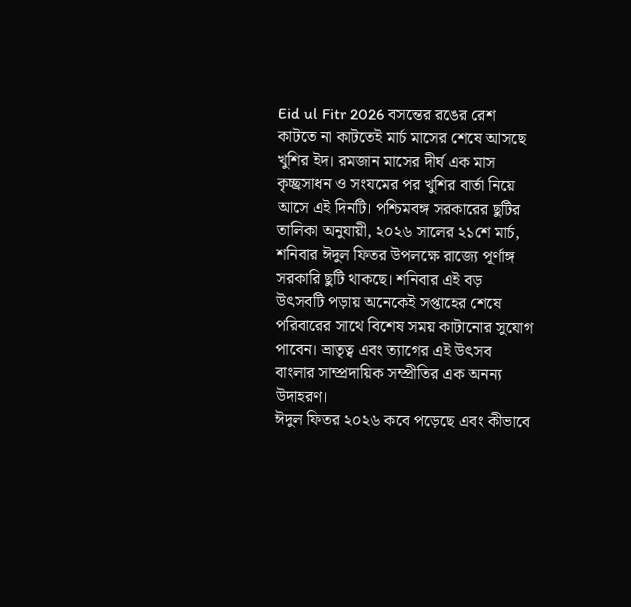Eid ul Fitr 2026 বসন্তের রঙের রেশ কাটতে না কাটতেই মার্চ মাসের শেষে আসছে খুশির ইদ। রমজান মাসের দীর্ঘ এক মাস কৃচ্ছ্রসাধন ও সংযমের পর খুশির বার্তা নিয়ে আসে এই দিনটি। পশ্চিমবঙ্গ সরকারের ছুটির তালিকা অনুযায়ী, ২০২৬ সালের ২১শে মার্চ, শনিবার ঈদুল ফিতর উপলক্ষে রাজ্যে পূর্ণাঙ্গ সরকারি ছুটি থাকছে। শনিবার এই বড় উৎসবটি পড়ায় অনেকেই সপ্তাহের শেষে পরিবারের সাথে বিশেষ সময় কাটানোর সুযোগ পাবেন। ভ্রাতৃত্ব এবং ত্যাগের এই উৎসব বাংলার সাম্প্রদায়িক সম্প্রীতির এক অনন্য উদাহরণ।
ঈদুল ফিতর ২০২৬ কবে পড়েছে এবং কীভাবে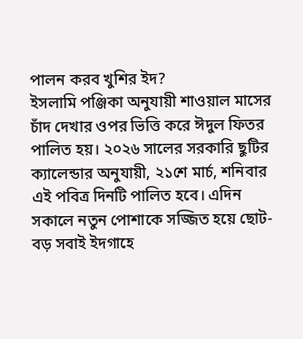পালন করব খুশির ইদ?
ইসলামি পঞ্জিকা অনুযায়ী শাওয়াল মাসের চাঁদ দেখার ওপর ভিত্তি করে ঈদুল ফিতর পালিত হয়। ২০২৬ সালের সরকারি ছুটির ক্যালেন্ডার অনুযায়ী, ২১শে মার্চ, শনিবার এই পবিত্র দিনটি পালিত হবে। এদিন সকালে নতুন পোশাকে সজ্জিত হয়ে ছোট-বড় সবাই ইদগাহে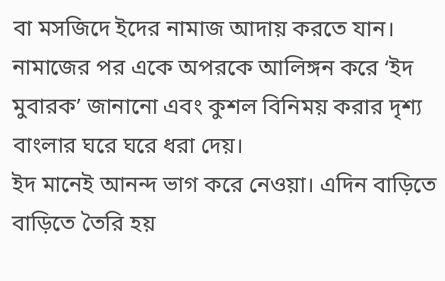বা মসজিদে ইদের নামাজ আদায় করতে যান। নামাজের পর একে অপরকে আলিঙ্গন করে ‘ইদ মুবারক’ জানানো এবং কুশল বিনিময় করার দৃশ্য বাংলার ঘরে ঘরে ধরা দেয়।
ইদ মানেই আনন্দ ভাগ করে নেওয়া। এদিন বাড়িতে বাড়িতে তৈরি হয়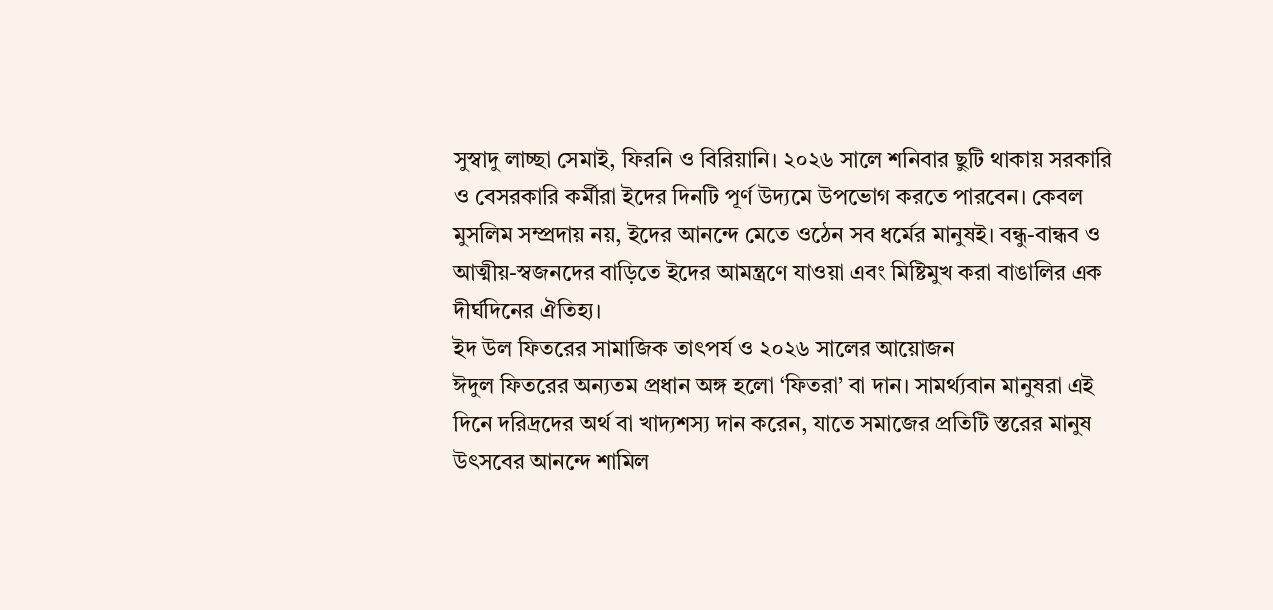সুস্বাদু লাচ্ছা সেমাই, ফিরনি ও বিরিয়ানি। ২০২৬ সালে শনিবার ছুটি থাকায় সরকারি ও বেসরকারি কর্মীরা ইদের দিনটি পূর্ণ উদ্যমে উপভোগ করতে পারবেন। কেবল মুসলিম সম্প্রদায় নয়, ইদের আনন্দে মেতে ওঠেন সব ধর্মের মানুষই। বন্ধু-বান্ধব ও আত্মীয়-স্বজনদের বাড়িতে ইদের আমন্ত্রণে যাওয়া এবং মিষ্টিমুখ করা বাঙালির এক দীর্ঘদিনের ঐতিহ্য।
ইদ উল ফিতরের সামাজিক তাৎপর্য ও ২০২৬ সালের আয়োজন
ঈদুল ফিতরের অন্যতম প্রধান অঙ্গ হলো ‘ফিতরা’ বা দান। সামর্থ্যবান মানুষরা এই দিনে দরিদ্রদের অর্থ বা খাদ্যশস্য দান করেন, যাতে সমাজের প্রতিটি স্তরের মানুষ উৎসবের আনন্দে শামিল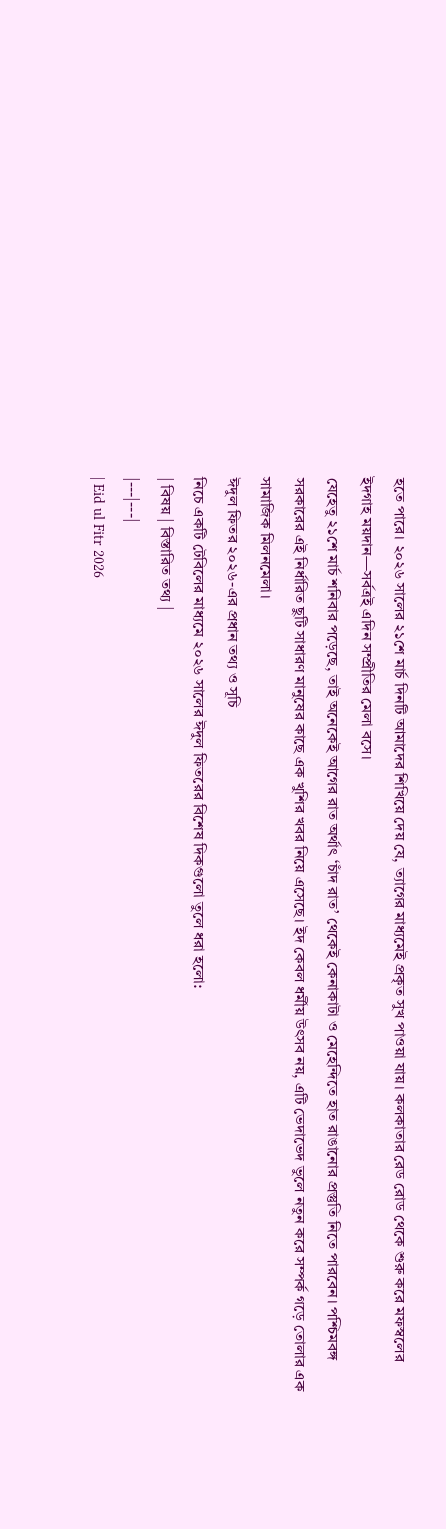হতে পারে। ২০২৬ সালের ২১শে মার্চ দিনটি আমাদের শিখিয়ে দেয় যে, ত্যাগের মাধ্যমেই প্রকৃত সুখ পাওয়া যায়। কলকাতার রেড রোড থেকে শুরু করে মফস্বলের ইদগাহ ময়দান—সর্বত্রই এদিন সম্প্রীতির মেলা বসে।
যেহেতু ২১শে মার্চ শনিবার পড়েছে, তাই অনেকেই আগের রাত অর্থাৎ ‘চাঁদ রাত’ থেকেই কেনাকাটা ও মেহেন্দিতে হাত রাঙানোর প্রস্তুতি নিতে পারবেন। পশ্চিমবঙ্গ সরকারের এই নির্ধারিত ছুটি সাধারণ মানুষের কাছে এক খুশির খবর নিয়ে এসেছে। ইদ কেবল ধর্মীয় উৎসব নয়, এটি ভেদাভেদ ভুলে নতুন করে সম্পর্ক গড়ে তোলার এক সামাজিক মিলনমেলা।
ঈদুল ফিতর ২০২৬-এর প্রধান তথ্য ও সূচি
নিচে একটি টেবিলের মাধ্যমে ২০২৬ সালের ঈদুল ফিতরের বিশেষ দিকগুলো তুলে ধরা হলো:
| বিষয় | বিস্তারিত তথ্য |
|---|---|
| Eid ul Fitr 2026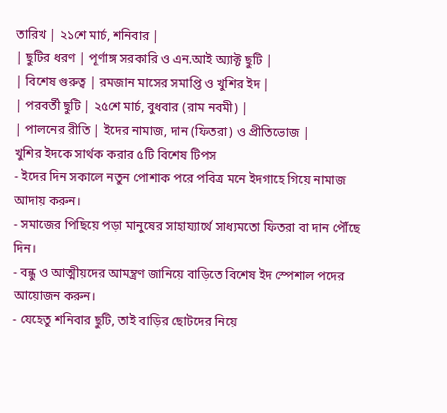তারিখ | ২১শে মার্চ, শনিবার |
| ছুটির ধরণ | পূর্ণাঙ্গ সরকারি ও এন.আই অ্যাক্ট ছুটি |
| বিশেষ গুরুত্ব | রমজান মাসের সমাপ্তি ও খুশির ইদ |
| পরবর্তী ছুটি | ২৫শে মার্চ, বুধবার (রাম নবমী) |
| পালনের রীতি | ইদের নামাজ, দান (ফিতরা) ও প্রীতিভোজ |
খুশির ইদকে সার্থক করার ৫টি বিশেষ টিপস
- ইদের দিন সকালে নতুন পোশাক পরে পবিত্র মনে ইদগাহে গিয়ে নামাজ আদায় করুন।
- সমাজের পিছিয়ে পড়া মানুষের সাহায্যার্থে সাধ্যমতো ফিতরা বা দান পৌঁছে দিন।
- বন্ধু ও আত্মীয়দের আমন্ত্রণ জানিয়ে বাড়িতে বিশেষ ইদ স্পেশাল পদের আয়োজন করুন।
- যেহেতু শনিবার ছুটি, তাই বাড়ির ছোটদের নিয়ে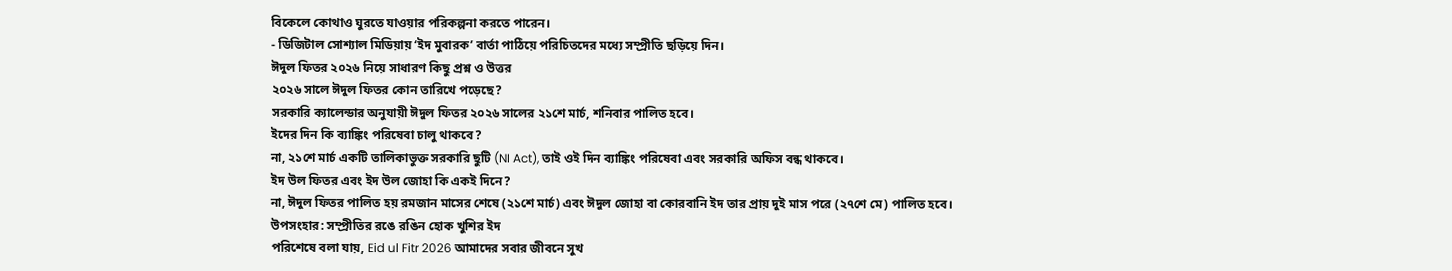বিকেলে কোথাও ঘুরতে যাওয়ার পরিকল্পনা করতে পারেন।
- ডিজিটাল সোশ্যাল মিডিয়ায় ‘ইদ মুবারক’ বার্তা পাঠিয়ে পরিচিতদের মধ্যে সম্প্রীতি ছড়িয়ে দিন।
ঈদুল ফিতর ২০২৬ নিয়ে সাধারণ কিছু প্রশ্ন ও উত্তর
২০২৬ সালে ঈদুল ফিতর কোন তারিখে পড়েছে?
সরকারি ক্যালেন্ডার অনুযায়ী ঈদুল ফিতর ২০২৬ সালের ২১শে মার্চ, শনিবার পালিত হবে।
ইদের দিন কি ব্যাঙ্কিং পরিষেবা চালু থাকবে?
না, ২১শে মার্চ একটি তালিকাভুক্ত সরকারি ছুটি (NI Act), তাই ওই দিন ব্যাঙ্কিং পরিষেবা এবং সরকারি অফিস বন্ধ থাকবে।
ইদ উল ফিতর এবং ইদ উল জোহা কি একই দিনে?
না, ঈদুল ফিতর পালিত হয় রমজান মাসের শেষে (২১শে মার্চ) এবং ঈদুল জোহা বা কোরবানি ইদ তার প্রায় দুই মাস পরে (২৭শে মে) পালিত হবে।
উপসংহার: সম্প্রীতির রঙে রঙিন হোক খুশির ইদ
পরিশেষে বলা যায়, Eid ul Fitr 2026 আমাদের সবার জীবনে সুখ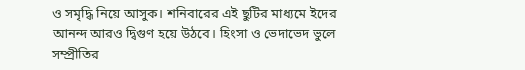ও সমৃদ্ধি নিয়ে আসুক। শনিবারের এই ছুটির মাধ্যমে ইদের আনন্দ আরও দ্বিগুণ হয়ে উঠবে। হিংসা ও ভেদাভেদ ভুলে সম্প্রীতির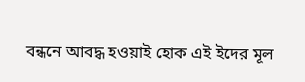বন্ধনে আবদ্ধ হওয়াই হোক এই ইদের মূল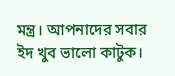মন্ত্র। আপনাদের সবার ইদ খুব ভালো কাটুক।